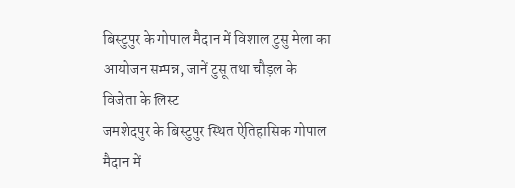बिस्टुपुर के गोपाल मैदान में विशाल टुसु मेला का आयोजन सम्पन्न, जानें टुसू तथा चौड़ल के विजेता के लिस्ट
जमशेदपुर के बिस्टुपुर स्थित ऐतिहासिक गोपाल मैदान में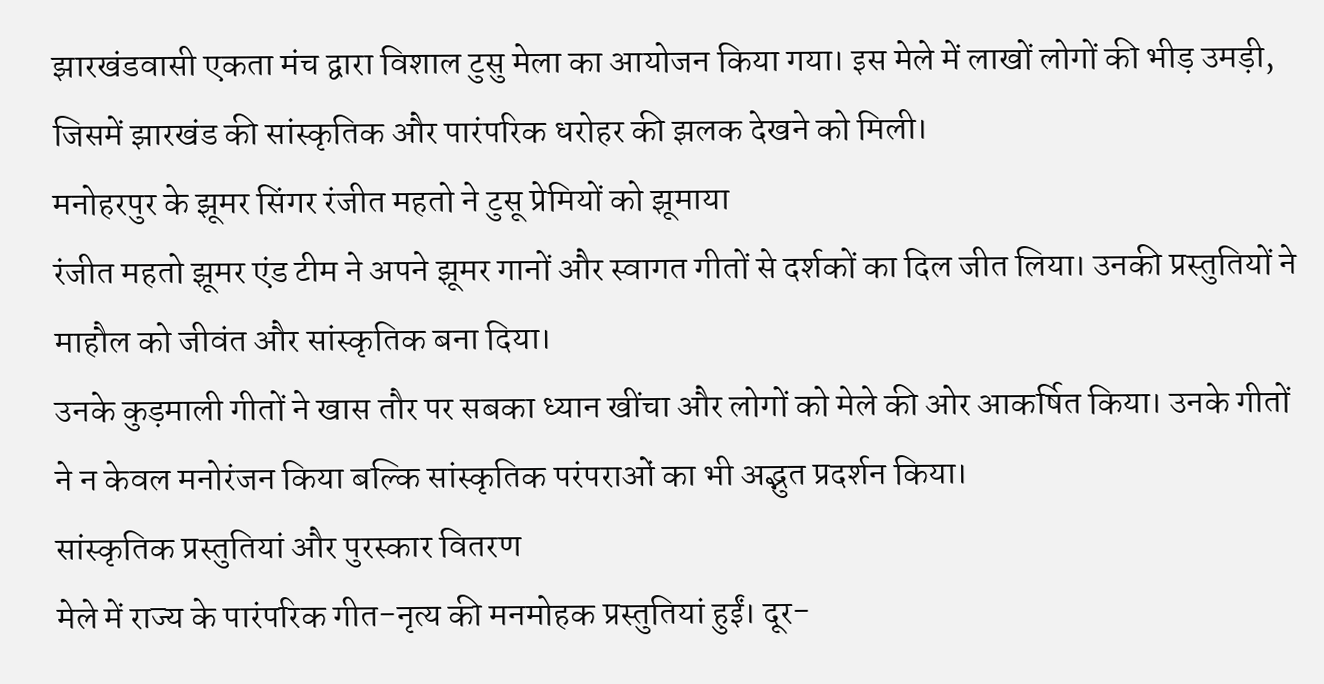झारखंडवासी एकता मंच द्वारा विशाल टुसु मेला का आयोजन किया गया। इस मेले में लाखों लोगों की भीड़ उमड़ी, जिसमें झारखंड की सांस्कृतिक और पारंपरिक धरोहर की झलक देखने को मिली।
मनोहरपुर के झूमर सिंगर रंजीत महतो ने टुसू प्रेमियों को झूमाया
रंजीत महतो झूमर एंड टीम ने अपने झूमर गानों और स्वागत गीतों से दर्शकों का दिल जीत लिया। उनकी प्रस्तुतियों ने माहौल को जीवंत और सांस्कृतिक बना दिया।
उनके कुड़माली गीतों ने खास तौर पर सबका ध्यान खींचा और लोगों को मेले की ओर आकर्षित किया। उनके गीतों ने न केवल मनोरंजन किया बल्कि सांस्कृतिक परंपराओं का भी अद्भुत प्रदर्शन किया।
सांस्कृतिक प्रस्तुतियां और पुरस्कार वितरण
मेले में राज्य के पारंपरिक गीत-नृत्य की मनमोहक प्रस्तुतियां हुईं। दूर-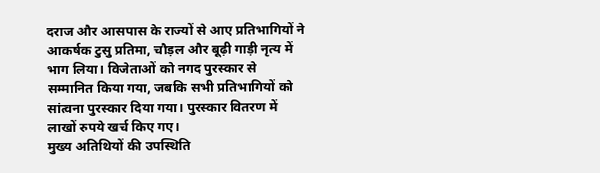दराज और आसपास के राज्यों से आए प्रतिभागियों ने आकर्षक टुसु प्रतिमा, चौड़ल और बूढ़ी गाड़ी नृत्य में भाग लिया। विजेताओं को नगद पुरस्कार से सम्मानित किया गया, जबकि सभी प्रतिभागियों को सांत्वना पुरस्कार दिया गया। पुरस्कार वितरण में लाखों रुपये खर्च किए गए।
मुख्य अतिथियों की उपस्थिति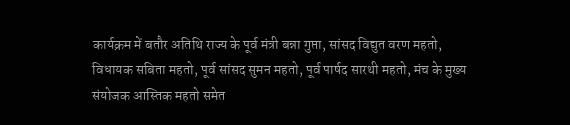कार्यक्रम में बतौर अतिथि राज्य के पूर्व मंत्री बन्ना गुप्ता, सांसद विद्युत वरण महतो, विधायक सबिता महतो, पूर्व सांसद सुमन महतो, पूर्व पार्षद सारथी महतो, मंच के मुख्य संयोजक आस्तिक महतो समेत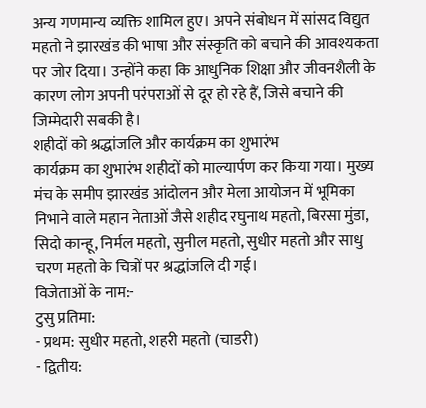अन्य गणमान्य व्यक्ति शामिल हुए। अपने संबोधन में सांसद विद्युत महतो ने झारखंड की भाषा और संस्कृति को बचाने की आवश्यकता पर जोर दिया। उन्होंने कहा कि आधुनिक शिक्षा और जीवनशैली के कारण लोग अपनी परंपराओं से दूर हो रहे हैं, जिसे बचाने की जिम्मेदारी सबकी है।
शहीदों को श्रद्धांजलि और कार्यक्रम का शुभारंभ
कार्यक्रम का शुभारंभ शहीदों को माल्यार्पण कर किया गया। मुख्य मंच के समीप झारखंड आंदोलन और मेला आयोजन में भूमिका निभाने वाले महान नेताओं जैसे शहीद रघुनाथ महतो, बिरसा मुंडा, सिदो कान्हू, निर्मल महतो, सुनील महतो, सुधीर महतो और साधु चरण महतो के चित्रों पर श्रद्धांजलि दी गई।
विजेताओं के नाम:-
टुसु प्रतिमा:
- प्रथम: सुधीर महतो, शहरी महतो (चाडरी)
- द्वितीय: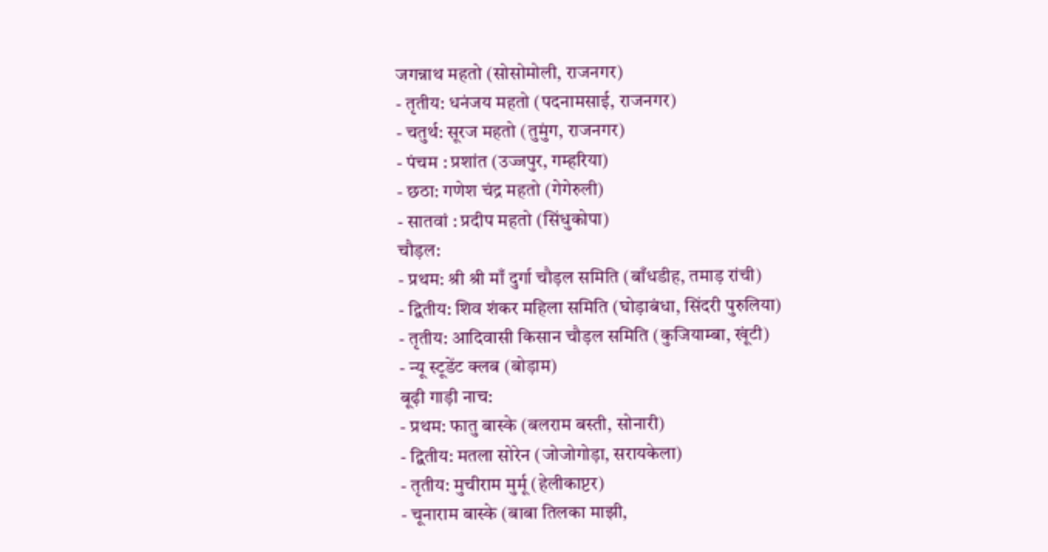जगन्नाथ महतो (सोसोमोली, राजनगर)
- तृतीय: धनंजय महतो (पदनामसाई, राजनगर)
- चतुर्थ: सूरज महतो (तुमुंग, राजनगर)
- पंचम : प्रशांत (उज्जपुर, गम्हरिया)
- छठा: गणेश चंद्र महतो (गेगेरुली)
- सातवां : प्रदीप महतो (सिंधुकोपा)
चौड़ल:
- प्रथम: श्री श्री माँ दुर्गा चौड़ल समिति (बाँधडीह, तमाड़ रांची)
- द्वितीय: शिव शंकर महिला समिति (घोड़ाबंधा, सिंदरी पुरुलिया)
- तृतीय: आदिवासी किसान चौड़ल समिति (कुजियाम्बा, खूंटी)
- न्यू स्टूडेंट क्लब (बोड़ाम)
बूढ़ी गाड़ी नाच:
- प्रथम: फातु बास्के (बलराम बस्ती, सोनारी)
- द्वितीय: मतला सोरेन (जोजोगोड़ा, सरायकेला)
- तृतीय: मुचीराम मुर्मू (हेलीकाप्टर)
- चूनाराम बास्के (बाबा तिलका माझी,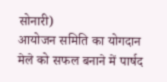सोनारी)
आयोजन समिति का योगदान
मेले को सफल बनाने में पार्षद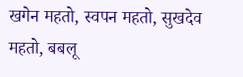खगेन महतो, स्वपन महतो, सुखदेव महतो, बबलू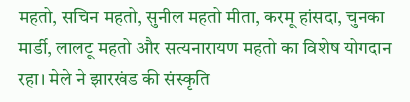महतो, सचिन महतो, सुनील महतो मीता, करमू हांसदा, चुनका मार्डी, लालटू महतो और सत्यनारायण महतो का विशेष योगदान रहा। मेले ने झारखंड की संस्कृति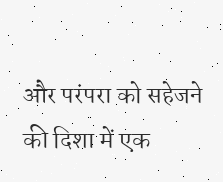और परंपरा को सहेजने की दिशा में एक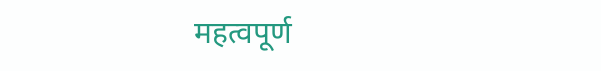महत्वपूर्ण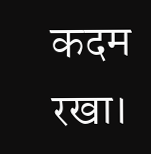कदम रखा।